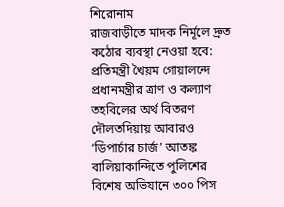শিরোনাম
রাজবাড়ীতে মাদক নির্মূলে দ্রুত কঠোর ব্যবস্থা নেওয়া হবে: প্রতিমন্ত্রী খৈয়ম গোয়ালন্দে প্রধানমন্ত্রীর ত্রাণ ও কল্যাণ তহবিলের অর্থ বিতরণ দৌলতদিয়ায় আবারও ‘ডিপার্চার চার্জ’ আতঙ্ক বালিয়াকান্দিতে পুলিশের বিশেষ অভিযানে ৩০০ পিস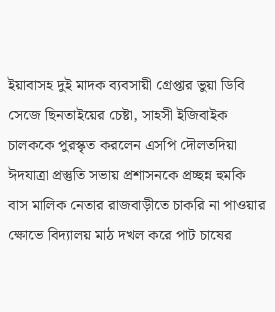ইয়াবাসহ দুই মাদক ব্যবসায়ী গ্রেপ্তার ভুয়া ডিবি সেজে ছিনতাইয়ের চেষ্টা, সাহসী ইজিবাইক চালককে পুরস্কৃত করলেন এসপি দৌলতদিয়া ঈদযাত্রা প্রস্তুতি সভায় প্রশাসনকে প্রচ্ছন্ন হুমকি বাস মালিক নেতার রাজবাড়ীতে চাকরি না পাওয়ার ক্ষোভে বিদ্যালয় মাঠ দখল করে পাট চাষের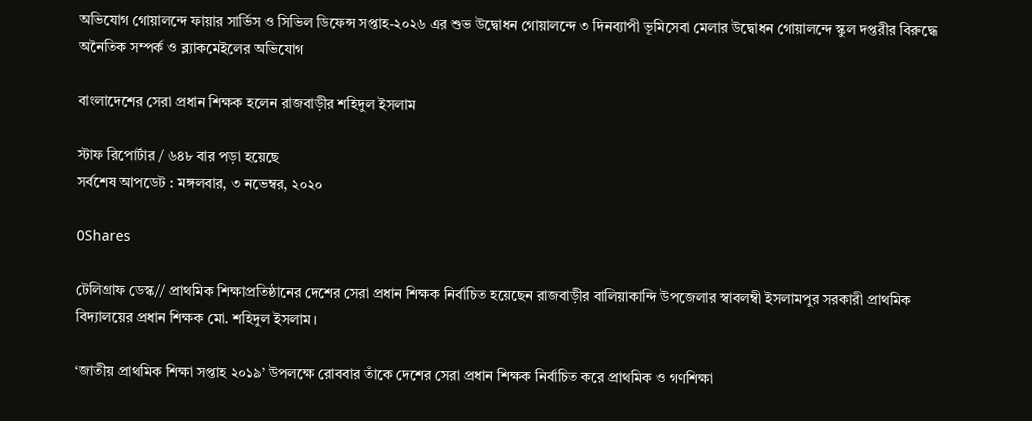অভিযোগ গোয়ালন্দে ফায়ার সার্ভিস ও সিভিল ডিফেন্স সপ্তাহ-২০২৬ এর শুভ উদ্বোধন গোয়ালন্দে ৩ দিনব্যাপী ভূমিসেবা মেলার উদ্বোধন গোয়ালন্দে স্কুল দপ্তরীর বিরুদ্ধে অনৈতিক সম্পর্ক ও ব্ল্যাকমেইলের অভিযোগ

বাংলাদেশের সেরা প্রধান শিক্ষক হলেন রাজবাড়ীর শহিদুল ইসলাম

স্টাফ রিপোর্টার / ৬৪৮ বার পড়া হয়েছে
সর্বশেষ আপডেট : মঙ্গলবার, ৩ নভেম্বর, ২০২০

0Shares

টেলিগ্রাফ ডেস্ক// প্রাথমিক শিক্ষাপ্রতিষ্ঠানের দেশের সেরা প্রধান শিক্ষক নির্বাচিত হয়েছেন রাজবাড়ীর বালিয়াকান্দি উপজেলার স্বাবলম্বী ইসলামপুর সরকারী প্রাথমিক বিদ্যালয়ের প্রধান শিক্ষক মো. শহিদুল ইসলাম।

‘জাতীয় প্রাথমিক শিক্ষা সপ্তাহ ২০১৯’ উপলক্ষে রোববার তাঁকে দেশের সেরা প্রধান শিক্ষক নির্বাচিত করে প্রাথমিক ও গণশিক্ষা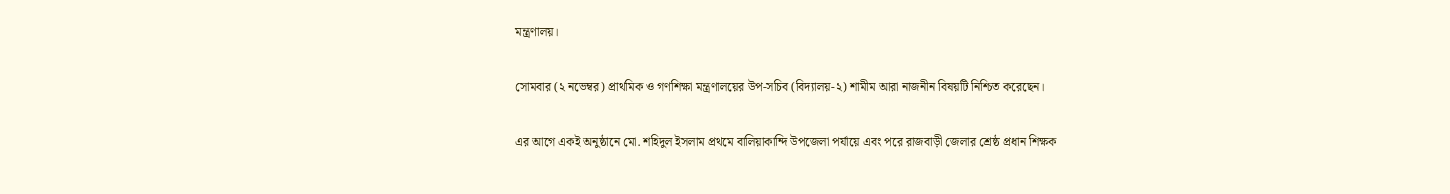মন্ত্রণালয়।

সোমবার (২ নভেম্বর) প্রাথমিক ও গণশিক্ষা মন্ত্রণালয়ের উপ-সচিব (বিদ্যালয়-২) শামীম আরা নাজনীন বিষয়টি নিশ্চিত করেছেন।

এর আগে একই অনুষ্ঠানে মো. শহিদুল ইসলাম প্রথমে বালিয়াকান্দি উপজেলা পর্যায়ে এবং পরে রাজবাড়ী জেলার শ্রেষ্ঠ প্রধান শিক্ষক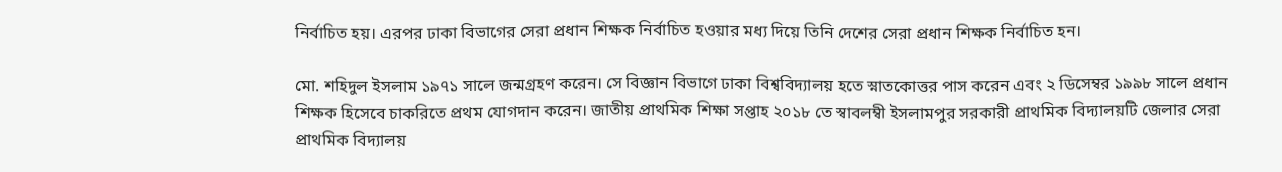নির্বাচিত হয়। এরপর ঢাকা বিভাগের সেরা প্রধান শিক্ষক নির্বাচিত হওয়ার মধ্য দিয়ে তিনি দেশের সেরা প্রধান শিক্ষক নির্বাচিত হন।

মো. শহিদুল ইসলাম ১৯৭১ সালে জন্মগ্রহণ করেন। সে বিজ্ঞান বিভাগে ঢাকা বিশ্ববিদ্যালয় হতে স্নাতকোত্তর পাস করেন এবং ২ ডিসেম্বর ১৯৯৮ সালে প্রধান শিক্ষক হিসেবে চাকরিতে প্রথম যোগদান করেন। জাতীয় প্রাথমিক শিক্ষা সপ্তাহ ২০১৮ তে স্বাবলম্বী ইসলামপুর সরকারী প্রাথমিক বিদ্যালয়টি জেলার সেরা প্রাথমিক বিদ্যালয়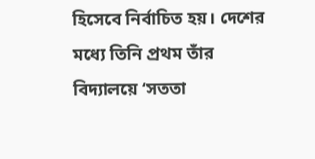হিসেবে নির্বাচিত হয়। দেশের মধ্যে তিনি প্রথম তাঁর বিদ্যালয়ে ‘সততা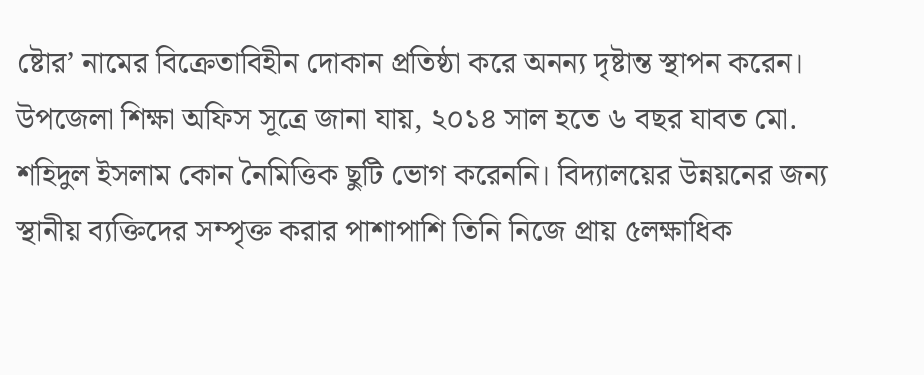ষ্টোর’ নামের বিক্রেতাবিহীন দোকান প্রতিষ্ঠা করে অনন্য দৃষ্টান্ত স্থাপন করেন।
উপজেলা শিক্ষা অফিস সূত্রে জানা যায়, ২০১৪ সাল হতে ৬ বছর যাবত মো. শহিদুল ইসলাম কোন নৈমিত্তিক ছুটি ভোগ করেননি। বিদ্যালয়ের উন্নয়নের জন্য স্থানীয় ব্যক্তিদের সম্পৃক্ত করার পাশাপাশি তিনি নিজে প্রায় ৫লক্ষাধিক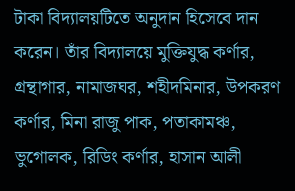টাকা বিদ্যালয়টিতে অনুদান হিসেবে দান করেন। তাঁর বিদ্যালয়ে মুক্তিযুদ্ধ কর্ণার, গ্রন্থাগার, নামাজঘর, শহীদমিনার, উপকরণ কর্ণার, মিনা রাজু পাক, পতাকামঞ্চ, ভুগোলক, রিডিং কর্ণার, হাসান আলী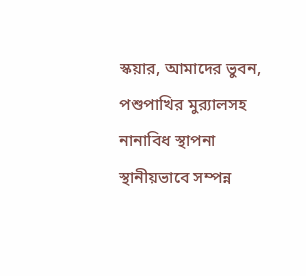স্কয়ার, আমাদের ভুবন, পশুপাখির মুর‌্যালসহ নানাবিধ স্থাপনা স্থানীয়ভাবে সম্পন্ন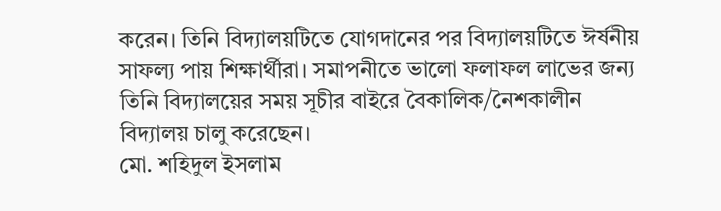করেন। তিনি বিদ্যালয়টিতে যোগদানের পর বিদ্যালয়টিতে ঈর্ষনীয় সাফল্য পায় শিক্ষার্থীরা। সমাপনীতে ভালো ফলাফল লাভের জন্য তিনি বিদ্যালয়ের সময় সূচীর বাইরে বৈকালিক/নৈশকালীন বিদ্যালয় চালু করেছেন।
মো. শহিদুল ইসলাম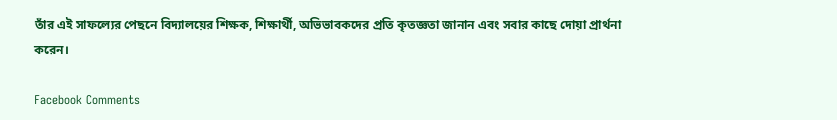তাঁর এই সাফল্যের পেছনে বিদ্যালয়ের শিক্ষক, শিক্ষার্থী, অভিভাবকদের প্রতি কৃতজ্ঞতা জানান এবং সবার কাছে দোয়া প্রার্থনা করেন।

Facebook Comments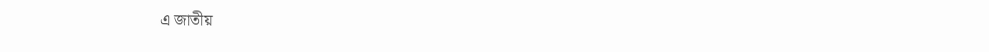এ জাতীয়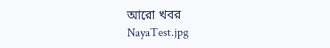আরো খবর
NayaTest.jpg